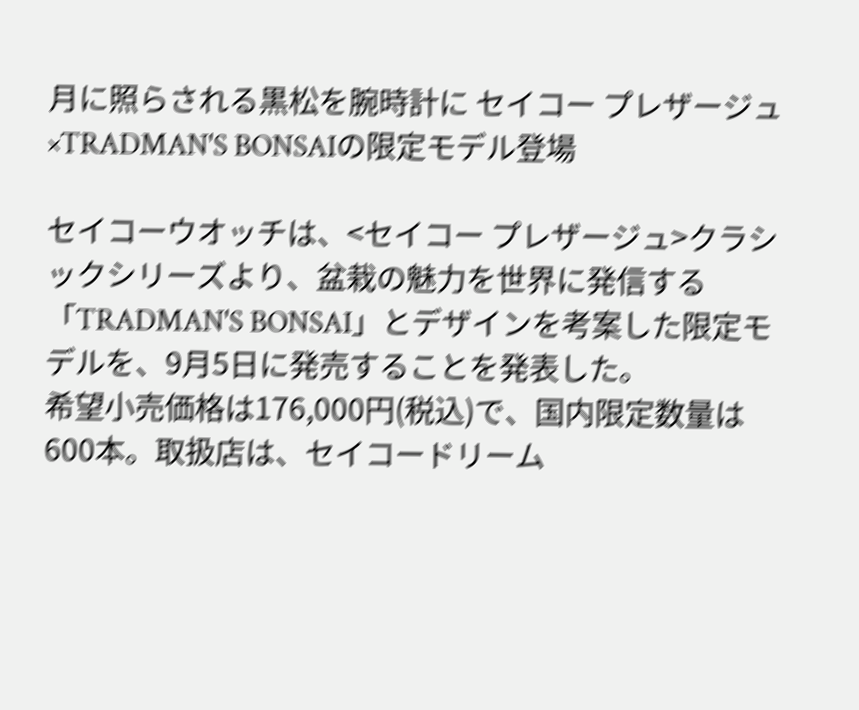月に照らされる黒松を腕時計に セイコー プレザージュ×TRADMAN'S BONSAIの限定モデル登場

セイコーウオッチは、<セイコー プレザージュ>クラシックシリーズより、盆栽の魅力を世界に発信する「TRADMAN'S BONSAI」とデザインを考案した限定モデルを、9月5日に発売することを発表した。
希望小売価格は176,000円(税込)で、国内限定数量は600本。取扱店は、セイコードリーム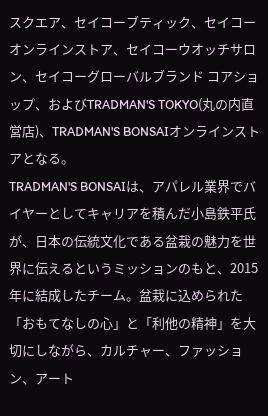スクエア、セイコーブティック、セイコーオンラインストア、セイコーウオッチサロン、セイコーグローバルブランド コアショップ、およびTRADMAN'S TOKYO(丸の内直営店)、TRADMAN'S BONSAIオンラインストアとなる。
TRADMAN'S BONSAIは、アパレル業界でバイヤーとしてキャリアを積んだ小島鉄平氏が、日本の伝統文化である盆栽の魅力を世界に伝えるというミッションのもと、2015年に結成したチーム。盆栽に込められた「おもてなしの心」と「利他の精神」を大切にしながら、カルチャー、ファッション、アート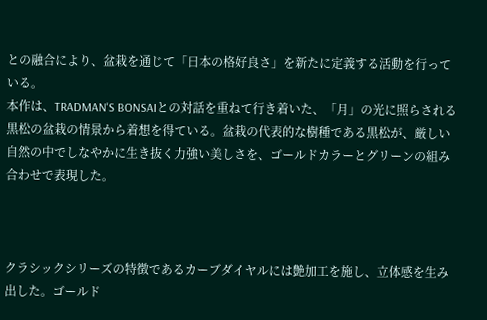との融合により、盆栽を通じて「日本の格好良さ」を新たに定義する活動を行っている。
本作は、TRADMAN'S BONSAIとの対話を重ねて行き着いた、「月」の光に照らされる黒松の盆栽の情景から着想を得ている。盆栽の代表的な樹種である黒松が、厳しい自然の中でしなやかに生き抜く力強い美しさを、ゴールドカラーとグリーンの組み合わせで表現した。



クラシックシリーズの特徴であるカーブダイヤルには艶加工を施し、立体感を生み出した。ゴールド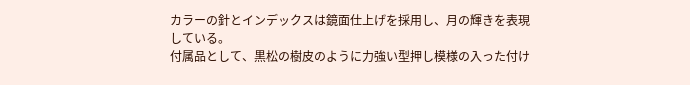カラーの針とインデックスは鏡面仕上げを採用し、月の輝きを表現している。
付属品として、黒松の樹皮のように力強い型押し模様の入った付け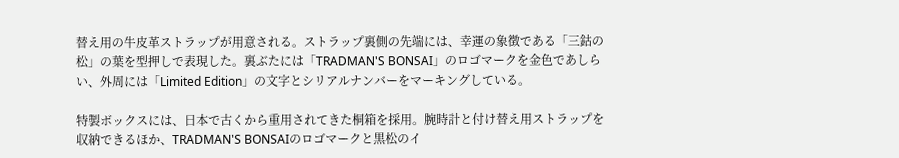替え用の牛皮革ストラップが用意される。ストラップ裏側の先端には、幸運の象徴である「三鈷の松」の葉を型押しで表現した。裏ぶたには「TRADMAN'S BONSAI」のロゴマークを金色であしらい、外周には「Limited Edition」の文字とシリアルナンバーをマーキングしている。

特製ボックスには、日本で古くから重用されてきた桐箱を採用。腕時計と付け替え用ストラップを収納できるほか、TRADMAN'S BONSAIのロゴマークと黒松のイ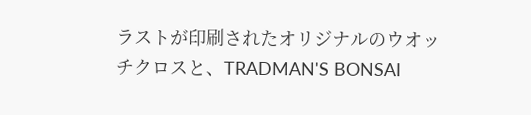ラストが印刷されたオリジナルのウオッチクロスと、TRADMAN'S BONSAI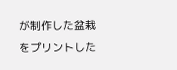が制作した盆栽をプリントした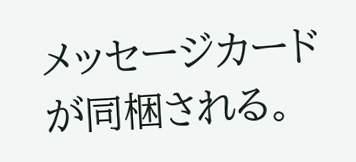メッセージカードが同梱される。